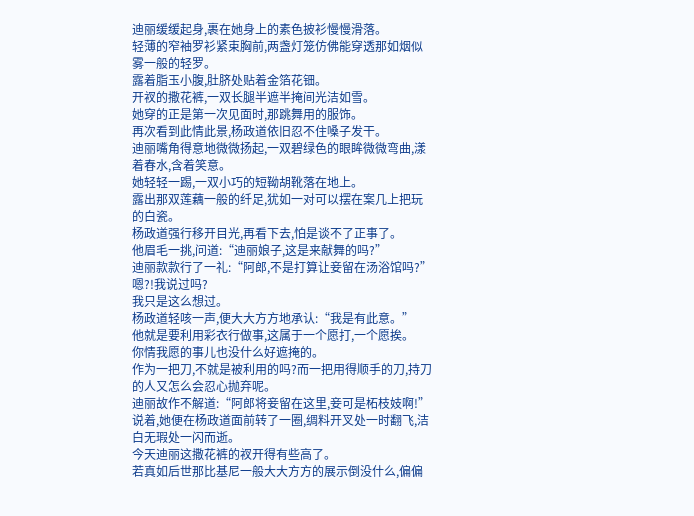迪丽缓缓起身,裹在她身上的素色披衫慢慢滑落。
轻薄的窄袖罗衫紧束胸前,两盏灯笼仿佛能穿透那如烟似雾一般的轻罗。
露着脂玉小腹,肚脐处贴着金箔花钿。
开衩的撒花裤,一双长腿半遮半掩间光洁如雪。
她穿的正是第一次见面时,那跳舞用的服饰。
再次看到此情此景,杨政道依旧忍不住嗓子发干。
迪丽嘴角得意地微微扬起,一双碧绿色的眼眸微微弯曲,漾着春水,含着笑意。
她轻轻一踢,一双小巧的短靿胡靴落在地上。
露出那双莲藕一般的纤足,犹如一对可以摆在案几上把玩的白瓷。
杨政道强行移开目光,再看下去,怕是谈不了正事了。
他眉毛一挑,问道:“迪丽娘子,这是来献舞的吗?”
迪丽款款行了一礼:“阿郎,不是打算让妾留在汤浴馆吗?”
嗯?!我说过吗?
我只是这么想过。
杨政道轻咳一声,便大大方方地承认:“我是有此意。”
他就是要利用彩衣行做事,这属于一个愿打,一个愿挨。
你情我愿的事儿也没什么好遮掩的。
作为一把刀,不就是被利用的吗?而一把用得顺手的刀,持刀的人又怎么会忍心抛弃呢。
迪丽故作不解道:“阿郎将妾留在这里,妾可是柘枝妓啊!”
说着,她便在杨政道面前转了一圈,绸料开叉处一时翻飞,洁白无瑕处一闪而逝。
今天迪丽这撒花裤的衩开得有些高了。
若真如后世那比基尼一般大大方方的展示倒没什么,偏偏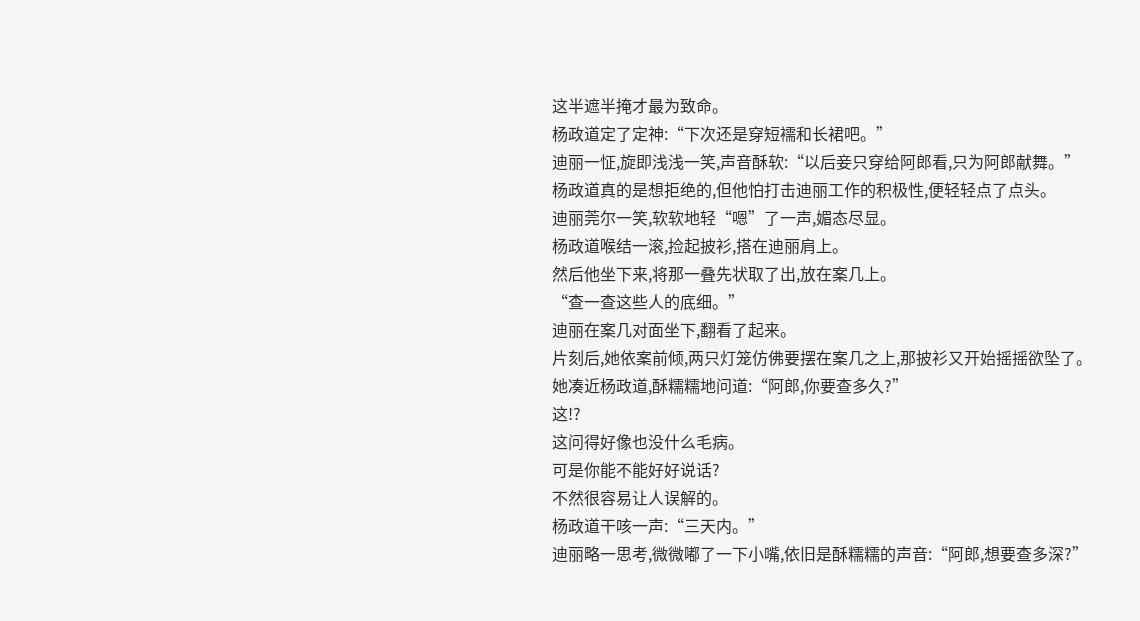这半遮半掩才最为致命。
杨政道定了定神:“下次还是穿短襦和长裙吧。”
迪丽一怔,旋即浅浅一笑,声音酥软:“以后妾只穿给阿郎看,只为阿郎献舞。”
杨政道真的是想拒绝的,但他怕打击迪丽工作的积极性,便轻轻点了点头。
迪丽莞尔一笑,软软地轻“嗯”了一声,媚态尽显。
杨政道喉结一滚,捡起披衫,搭在迪丽肩上。
然后他坐下来,将那一叠先状取了出,放在案几上。
“查一查这些人的底细。”
迪丽在案几对面坐下,翻看了起来。
片刻后,她依案前倾,两只灯笼仿佛要摆在案几之上,那披衫又开始摇摇欲坠了。
她凑近杨政道,酥糯糯地问道:“阿郎,你要查多久?”
这!?
这问得好像也没什么毛病。
可是你能不能好好说话?
不然很容易让人误解的。
杨政道干咳一声:“三天内。”
迪丽略一思考,微微嘟了一下小嘴,依旧是酥糯糯的声音:“阿郎,想要查多深?”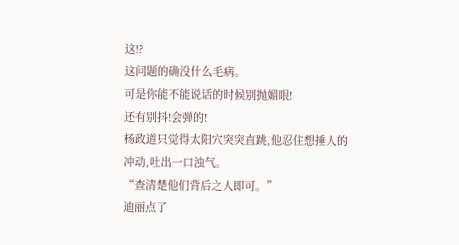这!?
这问题的确没什么毛病。
可是你能不能说话的时候别抛媚眼!
还有别抖!会弹的!
杨政道只觉得太阳穴突突直跳,他忍住想捶人的冲动,吐出一口浊气。
“查清楚他们背后之人即可。”
迪丽点了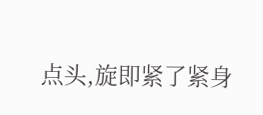点头,旋即紧了紧身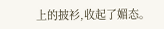上的披衫,收起了媚态。